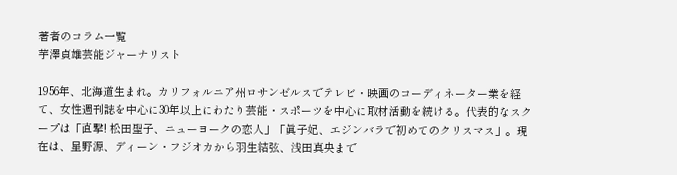著者のコラム一覧
芋澤貞雄芸能ジャーナリスト

1956年、北海道生まれ。カリフォルニア州ロサンゼルスでテレビ・映画のコーディネーター業を経て、女性週刊誌を中心に30年以上にわたり芸能・スポーツを中心に取材活動を続ける。代表的なスクープは「直撃! 松田聖子、ニューヨークの恋人」「眞子妃、エジンバラで初めてのクリスマス」。現在は、星野源、ディーン・フジオカから羽生結弦、浅田真央まで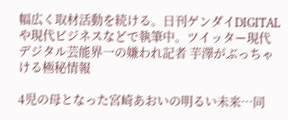幅広く取材活動を続ける。日刊ゲンダイDIGITALや現代ビジネスなどで執筆中。ツイッター現代デジタル芸能界一の嫌われ記者 芋澤がぶっちゃける極秘情報

4児の母となった宮崎あおいの明るい未来…同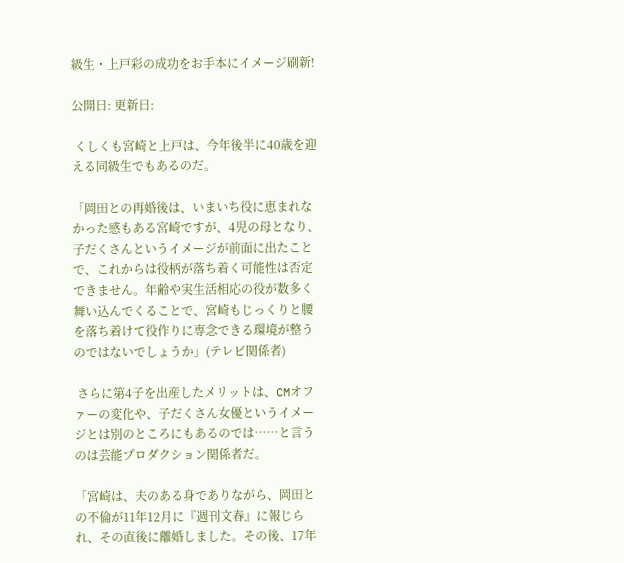級生・上戸彩の成功をお手本にイメージ刷新!

公開日: 更新日:

 くしくも宮崎と上戸は、今年後半に40歳を迎える同級生でもあるのだ。

「岡田との再婚後は、いまいち役に恵まれなかった感もある宮崎ですが、4児の母となり、子だくさんというイメージが前面に出たことで、これからは役柄が落ち着く可能性は否定できません。年齢や実生活相応の役が数多く舞い込んでくることで、宮崎もじっくりと腰を落ち着けて役作りに専念できる環境が整うのではないでしょうか」(テレビ関係者)

 さらに第4子を出産したメリットは、CMオファーの変化や、子だくさん女優というイメージとは別のところにもあるのでは……と言うのは芸能プロダクション関係者だ。

「宮崎は、夫のある身でありながら、岡田との不倫が11年12月に『週刊文春』に報じられ、その直後に離婚しました。その後、17年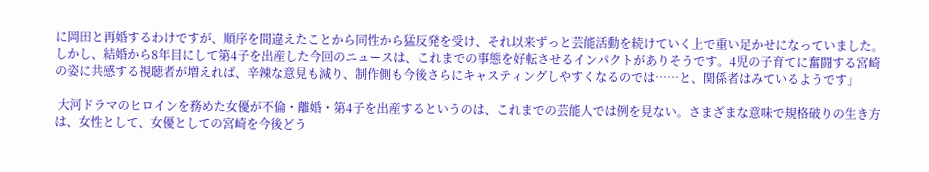に岡田と再婚するわけですが、順序を間違えたことから同性から猛反発を受け、それ以来ずっと芸能活動を続けていく上で重い足かせになっていました。しかし、結婚から8年目にして第4子を出産した今回のニュースは、これまでの事態を好転させるインパクトがありそうです。4児の子育てに奮闘する宮崎の姿に共感する視聴者が増えれば、辛辣な意見も減り、制作側も今後さらにキャスティングしやすくなるのでは……と、関係者はみているようです」

 大河ドラマのヒロインを務めた女優が不倫・離婚・第4子を出産するというのは、これまでの芸能人では例を見ない。さまざまな意味で規格破りの生き方は、女性として、女優としての宮崎を今後どう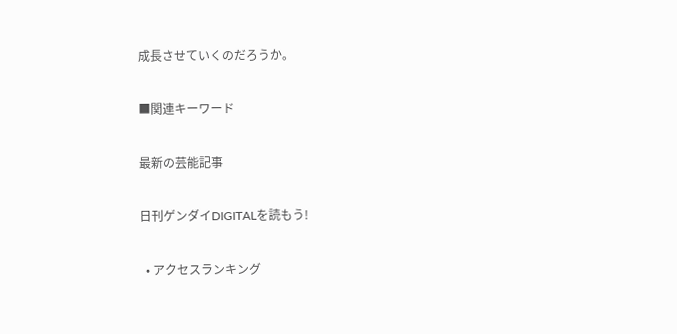成長させていくのだろうか。

■関連キーワード

最新の芸能記事

日刊ゲンダイDIGITALを読もう!

  • アクセスランキング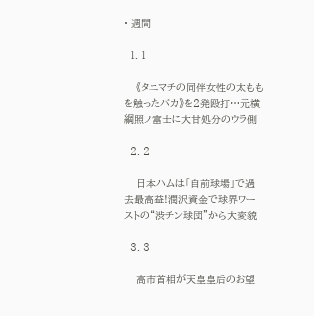• 週間

  1. 1

    《タニマチの同伴女性の太ももを触ったバカ》を2発殴打…元横綱照ノ富士に大甘処分のウラ側

  2. 2

    日本ハムは「自前球場」で過去最高益!潤沢資金で球界ワーストの“渋チン球団”から大変貌

  3. 3

    高市首相が天皇皇后のお望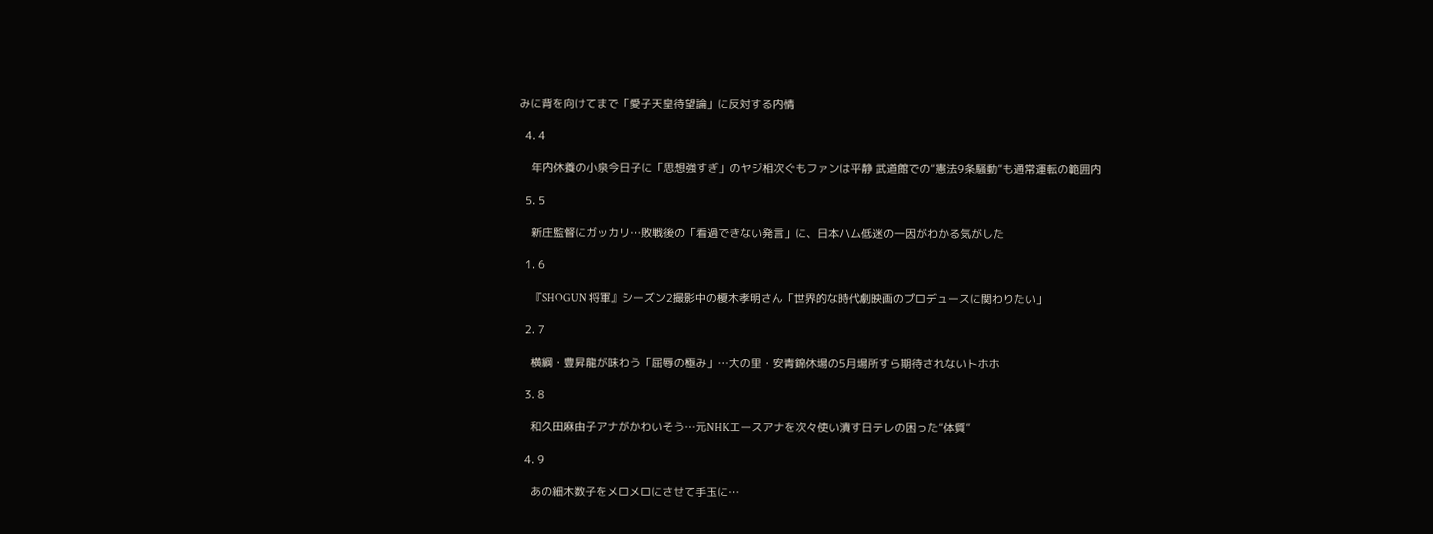みに背を向けてまで「愛子天皇待望論」に反対する内情

  4. 4

    年内休養の小泉今日子に「思想強すぎ」のヤジ相次ぐもファンは平静 武道館での“憲法9条騒動”も通常運転の範囲内

  5. 5

    新庄監督にガッカリ…敗戦後の「看過できない発言」に、日本ハム低迷の一因がわかる気がした

  1. 6

    『SHOGUN 将軍』シーズン2撮影中の榎木孝明さん「世界的な時代劇映画のプロデュースに関わりたい」

  2. 7

    横綱・豊昇龍が味わう「屈辱の極み」…大の里・安青錦休場の5月場所すら期待されないトホホ

  3. 8

    和久田麻由子アナがかわいそう…元NHKエースアナを次々使い潰す日テレの困った“体質”

  4. 9

    あの細木数子をメロメロにさせて手玉に…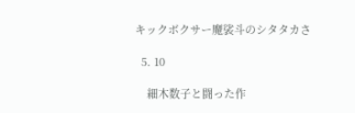キックボクサー魔裟斗のシタタカさ

  5. 10

    細木数子と闘った作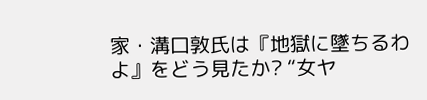家・溝口敦氏は『地獄に墜ちるわよ』をどう見たか? “女ヤ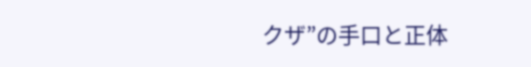クザ”の手口と正体